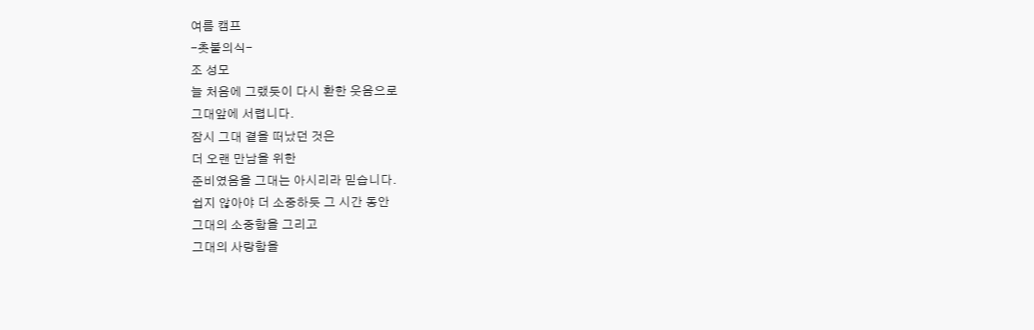여름 캠프
-촛불의식-
조 성모
늘 처음에 그랬듯이 다시 환한 웃음으로
그대앞에 서렵니다.
잠시 그대 곁을 떠났던 것은
더 오랜 만남을 위한
준비였음을 그대는 아시리라 믿습니다.
쉽지 않아야 더 소중하듯 그 시간 동안
그대의 소중함을 그리고
그대의 사랑함을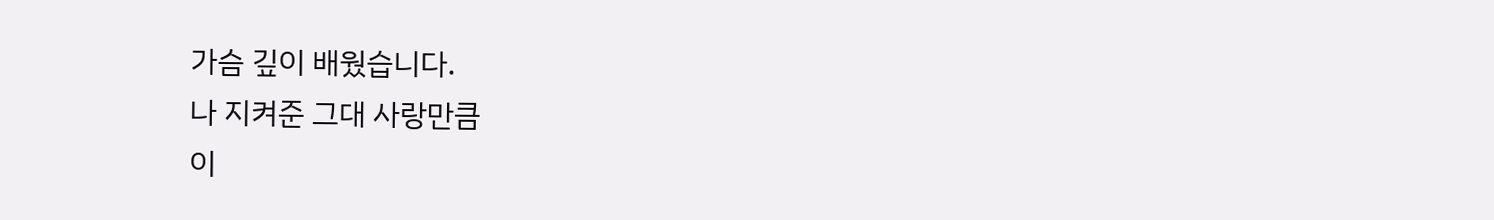가슴 깊이 배웠습니다.
나 지켜준 그대 사랑만큼
이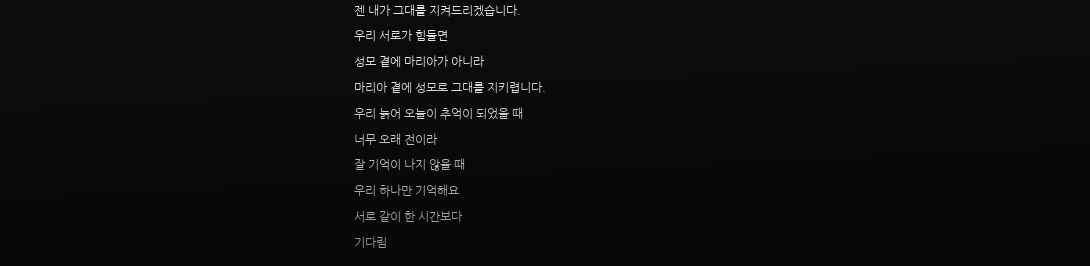젠 내가 그대를 지켜드리겠습니다.
우리 서로가 힘들면
성모 곁에 마리아가 아니라
마리아 곁에 성모로 그대를 지키렵니다.
우리 늙어 오늘이 추억이 되었을 때
너무 오래 전이라
잘 기억이 나지 않을 때
우리 하나만 기억해요
서로 같이 한 시간보다
기다림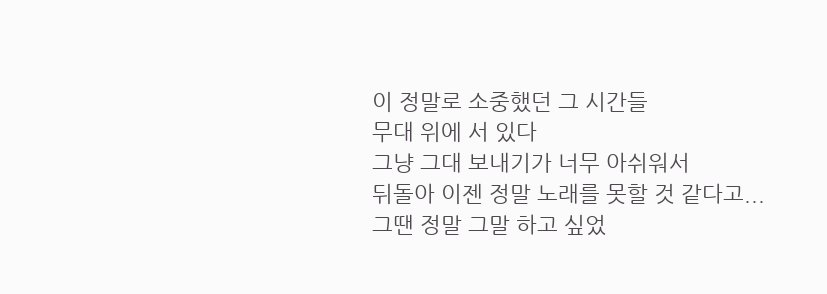이 정말로 소중했던 그 시간들
무대 위에 서 있다
그냥 그대 보내기가 너무 아쉬워서
뒤돌아 이젠 정말 노래를 못할 것 같다고...
그땐 정말 그말 하고 싶었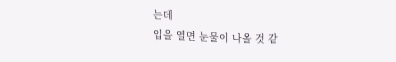는데
입을 열면 눈물이 나올 것 같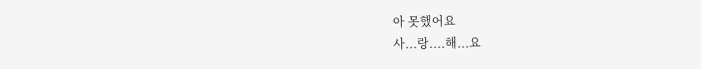아 못했어요
사...랑....해...요